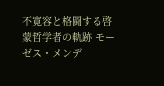不寛容と格闘する啓蒙哲学者の軌跡 モーゼス・メンデ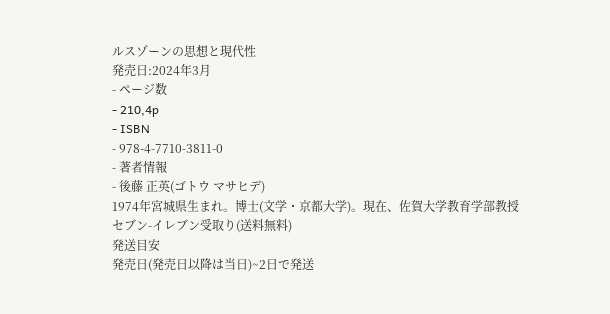ルスゾーンの思想と現代性
発売日:2024年3月
- ページ数
- 210,4p
- ISBN
- 978-4-7710-3811-0
- 著者情報
- 後藤 正英(ゴトウ マサヒデ)
1974年宮城県生まれ。博士(文学・京都大学)。現在、佐賀大学教育学部教授
セブン-イレブン受取り(送料無料)
発送目安
発売日(発売日以降は当日)~2日で発送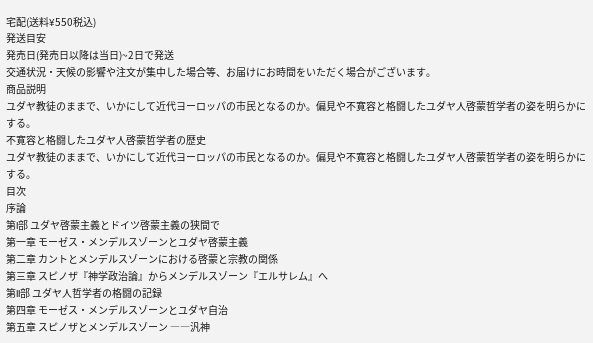宅配(送料¥550税込)
発送目安
発売日(発売日以降は当日)~2日で発送
交通状況・天候の影響や注文が集中した場合等、お届けにお時間をいただく場合がございます。
商品説明
ユダヤ教徒のままで、いかにして近代ヨーロッパの市民となるのか。偏見や不寛容と格闘したユダヤ人啓蒙哲学者の姿を明らかにする。
不寛容と格闘したユダヤ人啓蒙哲学者の歴史
ユダヤ教徒のままで、いかにして近代ヨーロッパの市民となるのか。偏見や不寛容と格闘したユダヤ人啓蒙哲学者の姿を明らかにする。
目次
序論
第I部 ユダヤ啓蒙主義とドイツ啓蒙主義の狭間で
第一章 モーゼス・メンデルスゾーンとユダヤ啓蒙主義
第二章 カントとメンデルスゾーンにおける啓蒙と宗教の関係
第三章 スピノザ『神学政治論』からメンデルスゾーン『エルサレム』へ
第II部 ユダヤ人哲学者の格闘の記録
第四章 モーゼス・メンデルスゾーンとユダヤ自治
第五章 スピノザとメンデルスゾーン ――汎神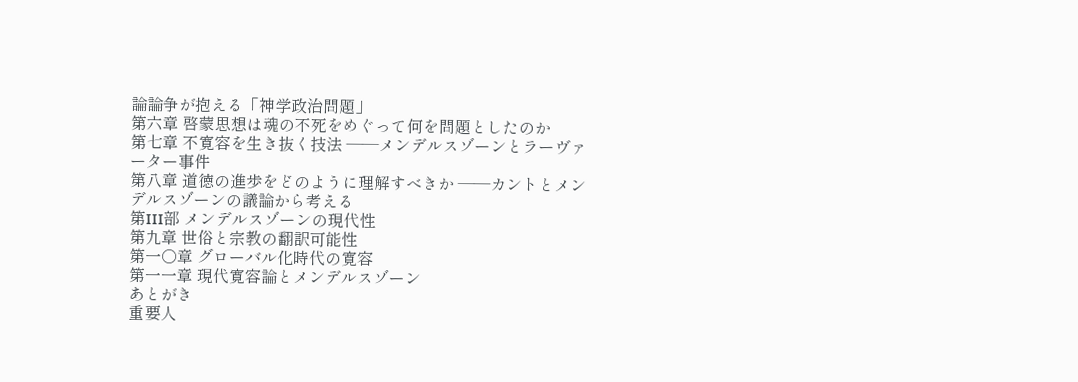論論争が抱える「神学政治問題」
第六章 啓蒙思想は魂の不死をめぐって何を問題としたのか
第七章 不寛容を生き抜く技法 ――メンデルスゾーンとラーヴァーター事件
第八章 道徳の進歩をどのように理解すべきか ――カントとメンデルスゾーンの議論から考える
第III部 メンデルスゾーンの現代性
第九章 世俗と宗教の翻訳可能性
第一○章 グローバル化時代の寛容
第一一章 現代寛容論とメンデルスゾーン
あとがき
重要人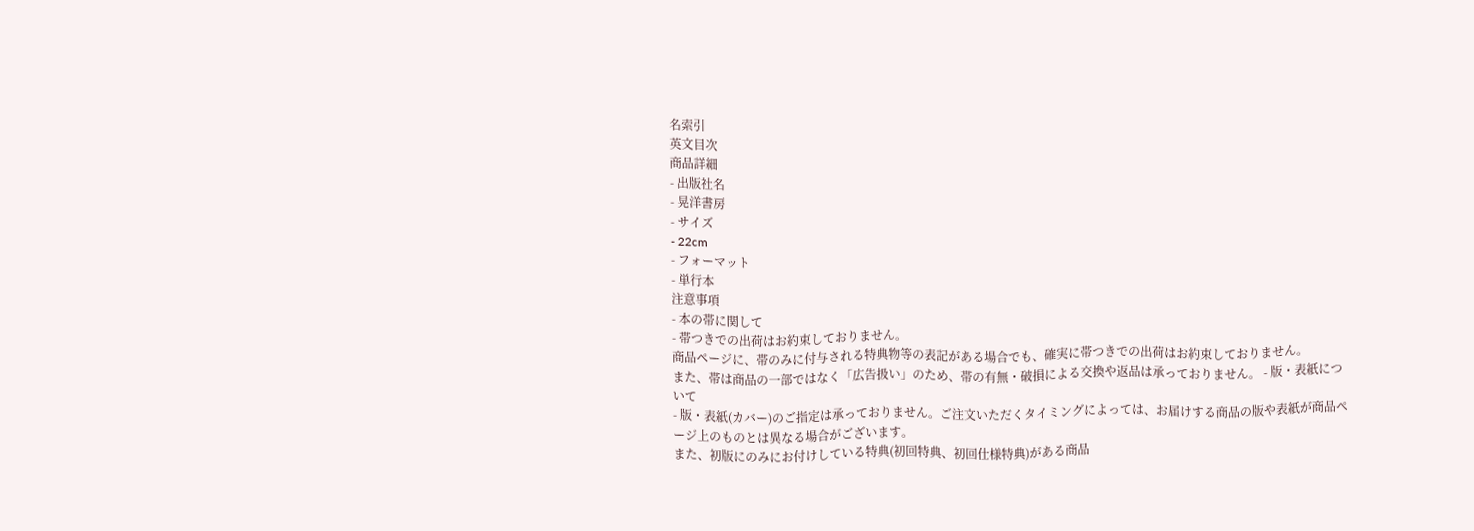名索引
英文目次
商品詳細
- 出版社名
- 晃洋書房
- サイズ
- 22cm
- フォーマット
- 単行本
注意事項
- 本の帯に関して
- 帯つきでの出荷はお約束しておりません。
商品ページに、帯のみに付与される特典物等の表記がある場合でも、確実に帯つきでの出荷はお約束しておりません。
また、帯は商品の一部ではなく「広告扱い」のため、帯の有無・破損による交換や返品は承っておりません。 - 版・表紙について
- 版・表紙(カバー)のご指定は承っておりません。ご注文いただくタイミングによっては、お届けする商品の版や表紙が商品ページ上のものとは異なる場合がございます。
また、初版にのみにお付けしている特典(初回特典、初回仕様特典)がある商品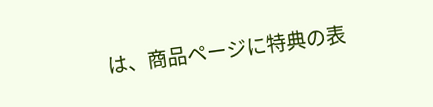は、商品ページに特典の表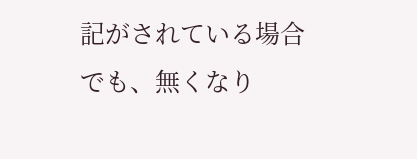記がされている場合でも、無くなり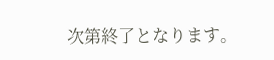次第終了となります。